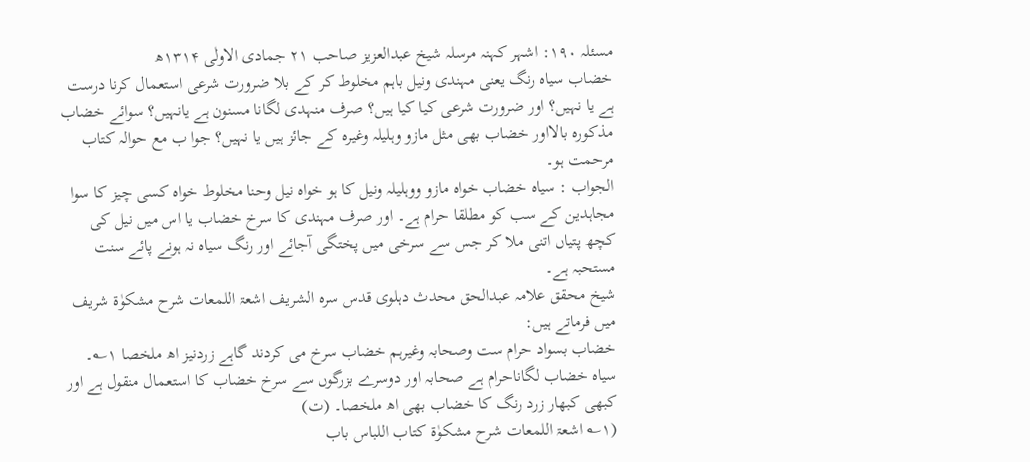مسئلہ ۱۹۰: اشہر کہنہ مرسلہ شیخ عبدالعزیز صاحب ۲۱ جمادی الاولٰی ۱۳۱۴ھ
خضاب سیاہ رنگ یعنی مہندی ونیل باہم مخلوط کر کے بلا ضرورت شرعی استعمال کرنا درست ہے یا نہیں؟ اور ضرورت شرعی کیا کیا ہیں؟ صرف منہدی لگانا مسنون ہے یانہیں؟ سوائے خضاب مذکورہ بالااور خضاب بھی مثل مازو وہلیلہ وغیرہ کے جائز ہیں یا نہیں؟ جوا ب مع حوالہ کتاب مرحمت ہو۔
الجواب : سیاہ خضاب خواہ مازو ووہلیلہ ونیل کا ہو خواہ نیل وحنا مخلوط خواہ کسی چیز کا سوا مجاہدین کے سب کو مطلقا حرام ہے۔ اور صرف مہندی کا سرخ خضاب یا اس میں نیل کی کچھ پتیاں اتنی ملا کر جس سے سرخی میں پختگی آجائے اور رنگ سیاہ نہ ہونے پائے سنت مستحبہ ہے۔
شیخ محقق علامہ عبدالحق محدث دہلوی قدس سرہ الشریف اشعۃ اللمعات شرح مشکوٰۃ شریف میں فرماتے ہیں:
خضاب بسواد حرام ست وصحابہ وغیرہم خضاب سرخ می کردند گاہے زردنیز اھ ملخصا ۱؎۔
سیاہ خضاب لگاناحرام ہے صحابہ اور دوسرے بزرگوں سے سرخ خضاب کا استعمال منقول ہے اور کبھی کبھار زرد رنگ کا خضاب بھی اھ ملخصا۔ (ت)
(۱؎ اشعۃ اللمعات شرح مشکوٰۃ کتاب اللباس باب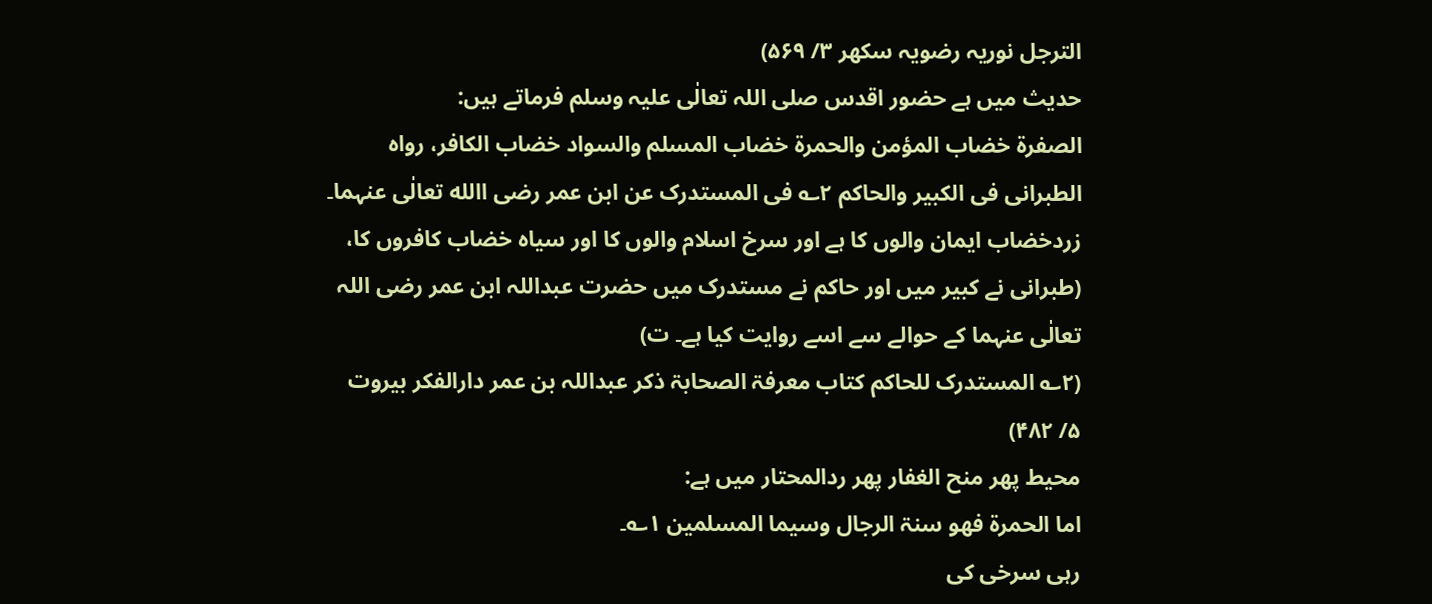الترجل نوریہ رضویہ سکھر ۳/ ۵۶۹)
حدیث میں ہے حضور اقدس صلی اللہ تعالٰی علیہ وسلم فرماتے ہیں:
الصفرۃ خضاب المؤمن والحمرۃ خضاب المسلم والسواد خضاب الکافر، رواہ الطبرانی فی الکبیر والحاکم ۲؎ فی المستدرک عن ابن عمر رضی االله تعالٰی عنہما۔
زردخضاب ایمان والوں کا ہے اور سرخ اسلام والوں کا اور سیاہ خضاب کافروں کا، (طبرانی نے کبیر میں اور حاکم نے مستدرک میں حضرت عبداللہ ابن عمر رضی اللہ تعالٰی عنہما کے حوالے سے اسے روایت کیا ہے۔ ت)
(۲؎ المستدرک للحاکم کتاب معرفۃ الصحابۃ ذکر عبداللہ بن عمر دارالفکر بیروت ۵/ ۴۸۲)
محیط پھر منح الغفار پھر ردالمحتار میں ہے:
اما الحمرۃ فھو سنۃ الرجال وسیما المسلمین ۱؎۔
رہی سرخی کی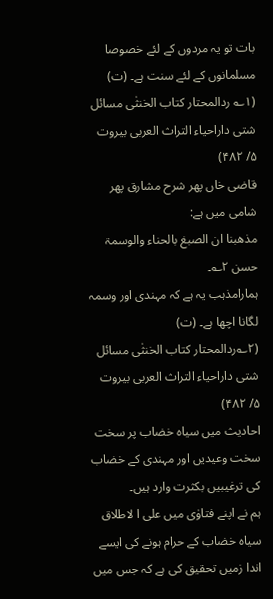بات تو یہ مردوں کے لئے خصوصا مسلمانوں کے لئے سنت ہے۔ (ت)
(۱؎ ردالمحتار کتاب الخنثٰی مسائل شتی داراحیاء التراث العربی بیروت ۵/ ۴۸۲)
قاضی خاں پھر شرح مشارق پھر شامی میں ہے:
مذھبنا ان الصبغ بالحناء والوسمۃ حسن ۲؎۔
ہمارامذہب یہ ہے کہ مہندی اور وسمہ لگانا اچھا ہے۔ (ت)
(۲؎ردالمحتار کتاب الخنثٰی مسائل شتی داراحیاء التراث العربی بیروت ۵/ ۴۸۲)
احادیث میں سیاہ خضاب پر سخت سخت وعیدیں اور مہندی کے خضاب کی ترغیبیں بکثرت وارد ہیں۔
ہم نے اپنے فتاوٰی میں علی ا لاطلاق سیاہ خضاب کے حرام ہونے کی ایسے اندا زمیں تحقیق کی ہے کہ جس میں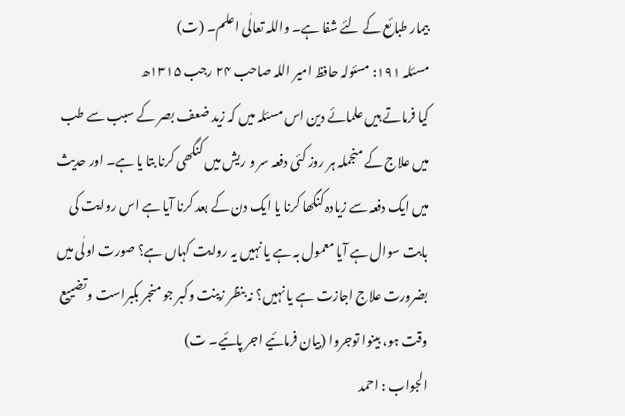بیمار طبائع کے لئے شفا ہے۔ واللہ تعالٰی اعلم۔ (ت)
مسئلہ ۱۹۱: مسئولہ حافظ امیر اللہ صاحب ۲۴ رجب ۱۳۱۵ھ
کیا فرماتے ہیں علمائے دین اس مسئلہ میں کہ زید ضعف بصر کے سبب سے طب میں علاج کے منجملہ ہر روز کئی دفعہ سر و ریش میں کنگھی کرنا بتا یا ہے۔ اور حدیث میں ایک دفعہ سے زیادہ کنگھا کرنا یا ایک دن کے بعد کرنا آیا ہے اس روایت کی بابت سوال ہے آیا معمول بہ ہے یا نہیں یہ روایت کہاں ہے؟ صورت اولٰی میں بضرورت علاج اجازت ہے یا نہیں؟ نہ بنظر زینت وکبر جو منجر بکبراست وتضییع وقت ہو، بینوا توجروا (بیان فرمائیے اجر پائیے۔ ت)
الجواب : احمد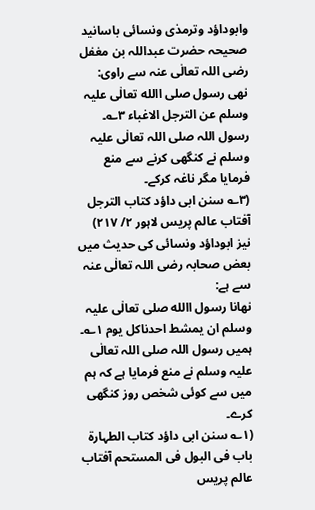وابوداؤد وترمذی ونسائی باسانید صحیحہ حضرت عبداللہ بن مغفل رضی اللہ تعالٰی عنہ سے راوی:
نھی رسول صلی االله تعالٰی علیہ وسلم عن الترجل الاغباء ۳؎۔
رسول اللہ صلی اللہ تعالٰی علیہ وسلم نے کنگھی کرنے سے منع فرمایا مگر ناغہ کرکے۔
(۳؎ سنن ابی داؤد کتاب الترجل آفتاب عالم پریس لاہور ۲/ ۲۱۷)
نیز ابوداؤد ونسائی کی حدیث میں بعض صحابہ رضی اللہ تعالٰی عنہ سے ہے:
نھانا رسول االله صلی تعالٰی علیہ وسلم ان یمشط احدناکل یوم ۱؎۔
ہمیں رسول اللہ صلی اللہ تعالٰی علیہ وسلم نے منع فرمایا ہے کہ ہم میں سے کوئی شخص روز کنگھی کرے۔
(۱؎ سنن ابی داؤد کتاب الطہارۃ باب فی البول فی المستحم آفتاب عالم پریس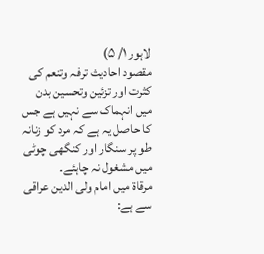لاہور ۱/ ۵)
مقصود احادیث ترفہ وتنعم کی کثرت اور تزئین وتحسین بدن میں انہماک سے نہیں ہے جس کا حاصل یہ ہے کہ مرد کو زنانہ طو پر سنگار اور کنگھی چوٹی میں مشغول نہ چاہئے۔
مرقاۃ میں امام ولی الدین عراقی سے ہے: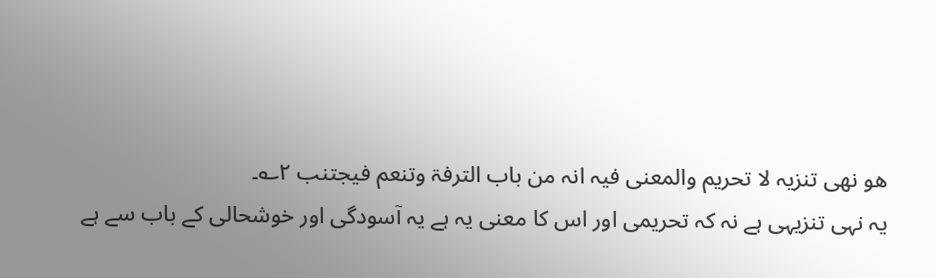ھو نھی تنزیہ لا تحریم والمعنی فیہ انہ من باب الترفۃ وتنعم فیجتنب ۲؎۔
یہ نہی تنزیہی ہے نہ کہ تحریمی اور اس کا معنی یہ ہے یہ آسودگی اور خوشحالی کے باب سے ہے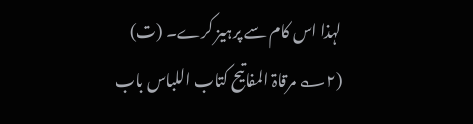لہذا اس کام سے پرہیز کرے۔ (ت)
(۲؎ مرقاۃ المفاتیح کتاب اللباس باب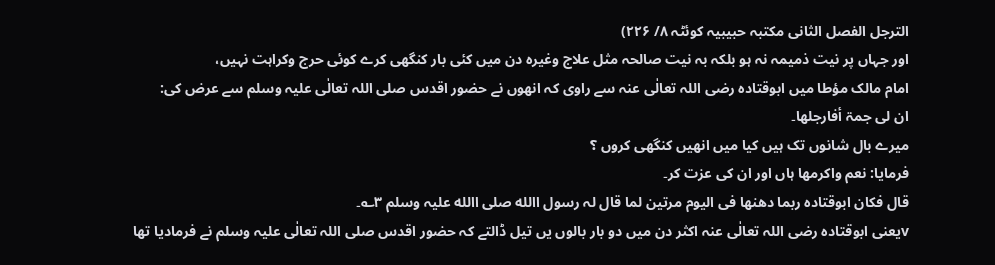الترجل الفصل الثانی مکتبہ حبیبیہ کوئٹہ ۸/ ۲۲۶)
اور جہاں پر نیت ذمیمہ نہ ہو بلکہ بہ نیت صالحہ مثل علاج وغیرہ دن میں کئی بار کنگھی کرے کوئی حرج وکراہت نہیں،
امام مالک مؤطا میں ابوقتادہ رضی اللہ تعالٰی عنہ سے راوی کہ انھوں نے حضور اقدس صلی اللہ تعالٰی علیہ وسلم سے عرض کی:
ان لی جمۃ أفارجلھا۔
میرے بال شانوں تک ہیں کیا میں انھیں کنگھی کروں ؟
فرمایا: نعم واکرمھا ہاں اور ان کی عزت کر۔
قال فکان ابوقتادہ ربما دھنھا فی الیوم مرتین لما قال لہ رسول االله صلی االله علیہ وسلم ۳؎۔
vیعنی ابوقتادہ رضی اللہ تعالٰی عنہ اکثر دن میں دو بار بالوں یں تیل ڈالتے کہ حضور اقدس صلی اللہ تعالٰی علیہ وسلم نے فرمادیا تھا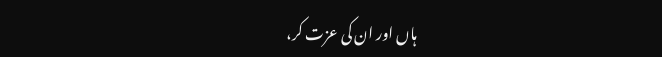ہاں اور ان کی عزت کر،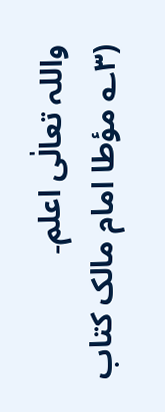واللہ تعالٰی اعلم۔
(۳؎ مؤطا امام مالک کتاب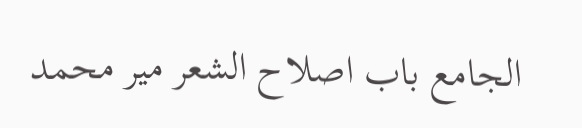الجامع باب اصلاح الشعر میر محمد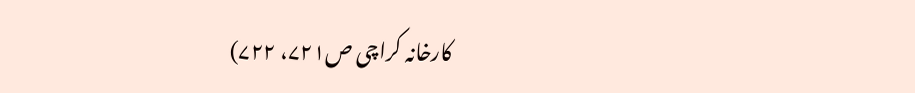کارخانہ کراچی ص۷۲۱، ۷۲۲)